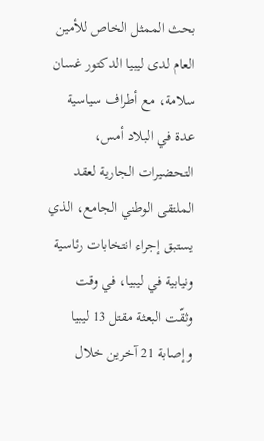بحث الممثل الخاص للأمين العام لدى ليبيا الدكتور غسان سلامة، مع أطراف سياسية عدة في البلاد أمس، التحضيرات الجارية لعقد الملتقى الوطني الجامع، الذي يستبق إجراء انتخابات رئاسية ونيابية في ليبيا، في وقت وثقّت البعثة مقتل 13 ليبيا وإصابة 21 آخرين خلال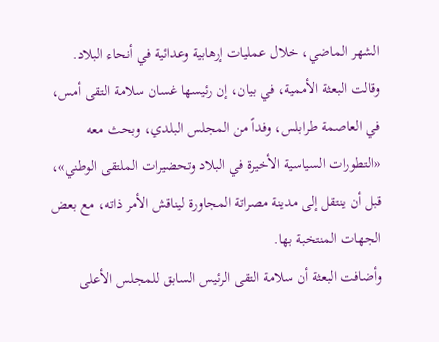الشهر الماضي، خلال عمليات إرهابية وعدائية في أنحاء البلاد.
وقالت البعثة الأممية، في بيان، إن رئيسها غسان سلامة التقى أمس، في العاصمة طرابلس، وفداً من المجلس البلدي، وبحث معه «التطورات السياسية الأخيرة في البلاد وتحضيرات الملتقى الوطني»، قبل أن ينتقل إلى مدينة مصراتة المجاورة ليناقش الأمر ذاته، مع بعض الجهات المنتخبة بها.
وأضافت البعثة أن سلامة التقى الرئيس السابق للمجلس الأعلى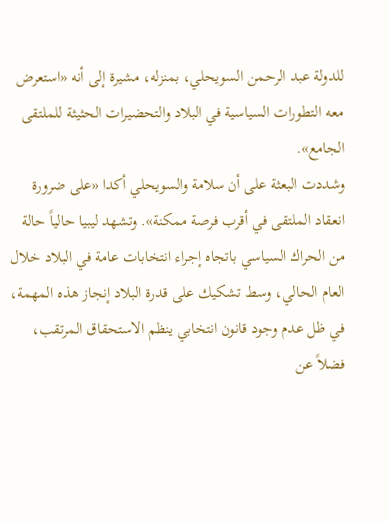للدولة عبد الرحمن السويحلي، بمنزله، مشيرة إلى أنه «استعرض معه التطورات السياسية في البلاد والتحضيرات الحثيثة للملتقى الجامع».
وشددت البعثة على أن سلامة والسويحلي أكدا «على ضرورة انعقاد الملتقى في أقرب فرصة ممكنة». وتشهد ليبيا حالياً حالة من الحراك السياسي باتجاه إجراء انتخابات عامة في البلاد خلال العام الحالي، وسط تشكيك على قدرة البلاد إنجاز هذه المهمة، في ظل عدم وجود قانون انتخابي ينظم الاستحقاق المرتقب، فضلاً عن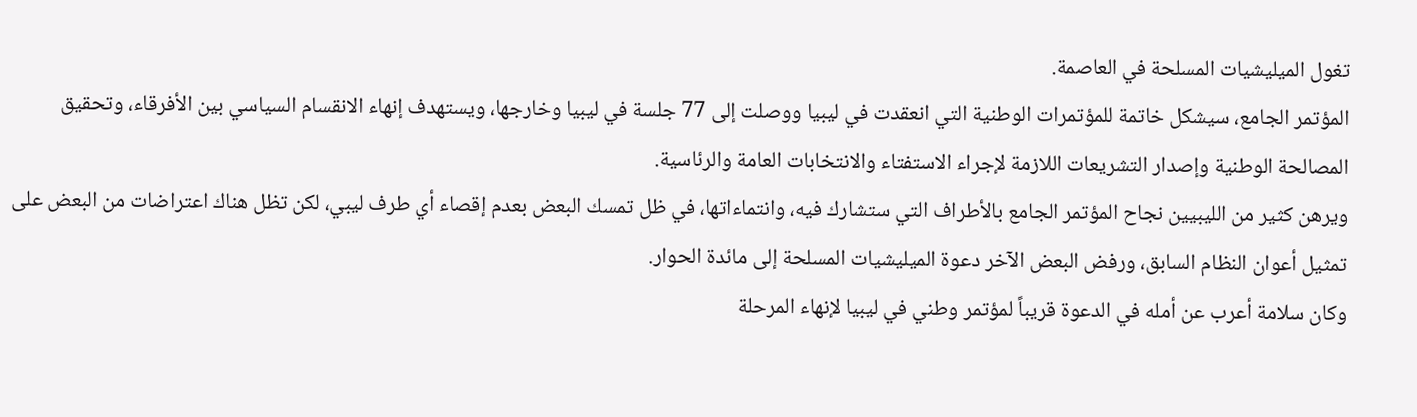تغول الميليشيات المسلحة في العاصمة.
المؤتمر الجامع، سيشكل خاتمة للمؤتمرات الوطنية التي انعقدت في ليبيا ووصلت إلى 77 جلسة في ليبيا وخارجها، ويستهدف إنهاء الانقسام السياسي بين الأفرقاء، وتحقيق المصالحة الوطنية وإصدار التشريعات اللازمة لإجراء الاستفتاء والانتخابات العامة والرئاسية.
ويرهن كثير من الليبيين نجاح المؤتمر الجامع بالأطراف التي ستشارك فيه، وانتماءاتها، في ظل تمسك البعض بعدم إقصاء أي طرف ليبي، لكن تظل هناك اعتراضات من البعض على تمثيل أعوان النظام السابق، ورفض البعض الآخر دعوة الميليشيات المسلحة إلى مائدة الحوار.
وكان سلامة أعرب عن أمله في الدعوة قريباً لمؤتمر وطني في ليبيا لإنهاء المرحلة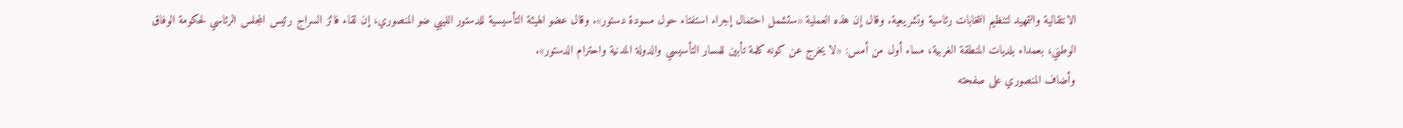الانتقالية والتمهيد لتنظيم انتخابات رئاسية وتشريعية. وقال إن هذه العملية «ستشمل احتمال إجراء استفتاء حول مسودة دستور». وقال عضو الهيئة التأسيسية للدستور الليبي ضو المنصوري، إن لقاء فائز السراج رئيس المجلس الرئاسي لحكومة الوفاق الوطني، بعمداء بلديات المنطقة الغربية، مساء أول من أمس: «لا يخرج عن كونه كلمة تأبين للمسار التأسيسي والدولة المدنية واحترام الدستور».
وأضاف المنصوري على صفحته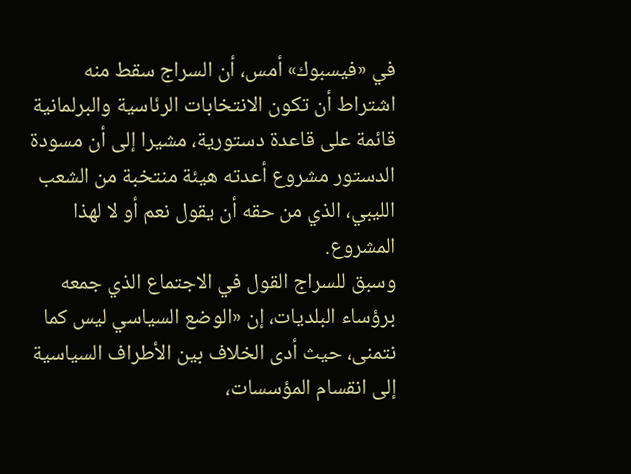في «فيسبوك» أمس، أن السراج سقط منه اشتراط أن تكون الانتخابات الرئاسية والبرلمانية قائمة على قاعدة دستورية، مشيرا إلى أن مسودة الدستور مشروع أعدته هيئة منتخبة من الشعب الليبي، الذي من حقه أن يقول نعم أو لا لهذا المشروع.
وسبق للسراج القول في الاجتماع الذي جمعه برؤساء البلديات، إن «الوضع السياسي ليس كما نتمنى، حيث أدى الخلاف بين الأطراف السياسية إلى انقسام المؤسسات،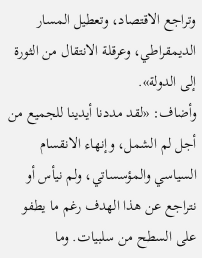وتراجع الاقتصاد، وتعطيل المسار الديمقراطي، وعرقلة الانتقال من الثورة إلى الدولة».
وأضاف: «لقد مددنا أيدينا للجميع من أجل لم الشمل، وإنهاء الانقسام السياسي والمؤسساتي، ولم نيأس أو نتراجع عن هذا الهدف رغم ما يطفو على السطح من سلبيات. وما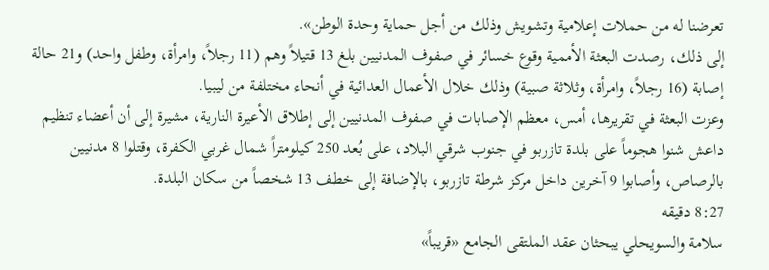تعرضنا له من حملات إعلامية وتشويش وذلك من أجل حماية وحدة الوطن».
إلى ذلك، رصدت البعثة الأممية وقوع خسائر في صفوف المدنيين بلغ 13 قتيلاً وهم (11 رجلاً، وامرأة، وطفل واحد) و21 حالة إصابة (16 رجلاً، وامرأة، وثلاثة صبية) وذلك خلال الأعمال العدائية في أنحاء مختلفة من ليبيا.
وعزت البعثة في تقريرها، أمس، معظم الإصابات في صفوف المدنيين إلى إطلاق الأعيرة النارية، مشيرة إلى أن أعضاء تنظيم داعش شنوا هجوماً على بلدة تازربو في جنوب شرقي البلاد، على بُعد 250 كيلومتراً شمال غربي الكفرة، وقتلوا 8 مدنيين بالرصاص، وأصابوا 9 آخرين داخل مركز شرطة تازربو، بالإضافة إلى خطف 13 شخصاً من سكان البلدة.
8:27 دقيقه
سلامة والسويحلي يبحثان عقد الملتقى الجامع «قريباً»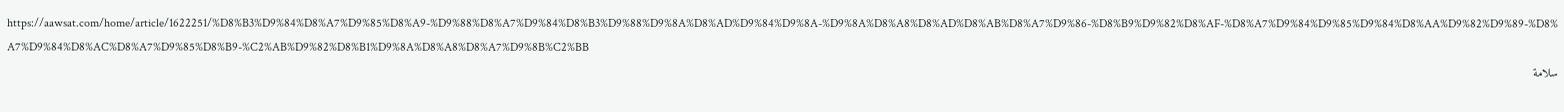https://aawsat.com/home/article/1622251/%D8%B3%D9%84%D8%A7%D9%85%D8%A9-%D9%88%D8%A7%D9%84%D8%B3%D9%88%D9%8A%D8%AD%D9%84%D9%8A-%D9%8A%D8%A8%D8%AD%D8%AB%D8%A7%D9%86-%D8%B9%D9%82%D8%AF-%D8%A7%D9%84%D9%85%D9%84%D8%AA%D9%82%D9%89-%D8%A7%D9%84%D8%AC%D8%A7%D9%85%D8%B9-%C2%AB%D9%82%D8%B1%D9%8A%D8%A8%D8%A7%D9%8B%C2%BB
سلامة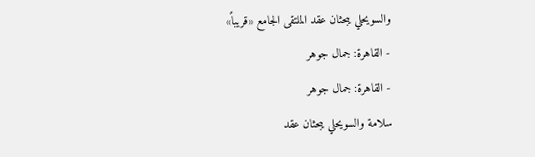والسويحلي يبحثان عقد الملتقى الجامع «قريباً»
- القاهرة: جمال جوهر
- القاهرة: جمال جوهر
سلامة والسويحلي يبحثان عقد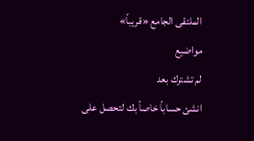الملتقى الجامع «قريباً»
مواضيع
لم تشترك بعد
انشئ حساباً خاصاً بك لتحصل على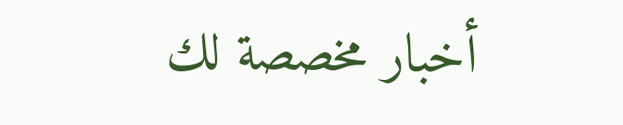أخبار مخصصة لك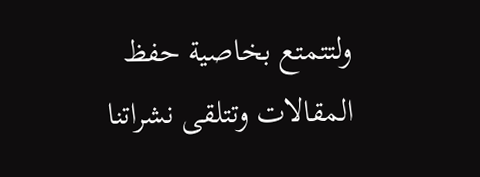ولتتمتع بخاصية حفظ المقالات وتتلقى نشراتنا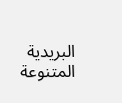البريدية المتنوعة